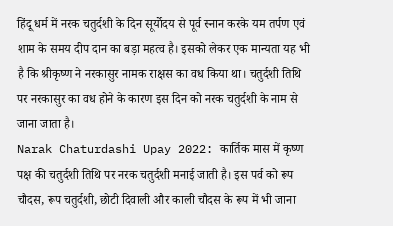हिंदू धर्म में नरक चतुर्दशी के दिन सूर्योदय से पूर्व स्नान करके यम तर्पण एवं शाम के समय दीप दान का बड़ा महत्व है। इसको लेकर एक मान्यता यह भी है कि श्रीकृष्ण ने नरकासुर नामक राक्षस का वध किया था। चतुर्दशी तिथि पर नरकासुर का वध होने के कारण इस दिन को नरक चतुर्दशी के नाम से जाना जाता है।
Narak Chaturdashi Upay 2022: कार्तिक मास में कृष्ण पक्ष की चतुर्दशी तिथि पर नरक चतुर्दशी मनाई जाती है। इस पर्व को रूप चौदस, रूप चतुर्दशी, छोटी दिवाली और काली चौदस के रूप में भी जाना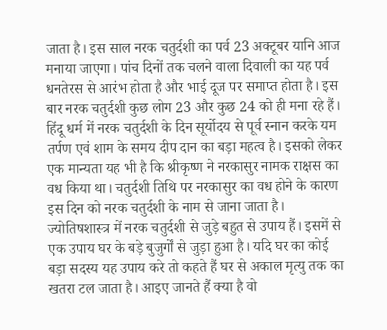जाता है। इस साल नरक चतुर्दशी का पर्व 23 अक्टूबर यानि आज मनाया जाएगा। पांच दिनों तक चलने वाला दिवाली का यह पर्व धनतेरस से आरंभ होता है और भाई दूज पर समाप्त होता है। इस बार नरक चतुर्दशी कुछ लोग 23 और कुछ 24 को ही मना रहे हैं। हिंदू धर्म में नरक चतुर्दशी के दिन सूर्योदय से पूर्व स्नान करके यम तर्पण एवं शाम के समय दीप दान का बड़ा महत्व है। इसको लेकर एक मान्यता यह भी है कि श्रीकृष्ण ने नरकासुर नामक राक्षस का वध किया था। चतुर्दशी तिथि पर नरकासुर का वध होने के कारण इस दिन को नरक चतुर्दशी के नाम से जाना जाता है। ज्योतिषशास्त्र में नरक चतुर्दशी से जुड़े बहुत से उपाय हैं। इसमें से एक उपाय घर के बड़े बुजुर्गों से जुड़ा हुआ है। यदि घर का कोई बड़ा सदस्य यह उपाय करे तो कहते हैं घर से अकाल मृत्यु तक का खतरा टल जाता है। आइए जानते हैं क्या है वो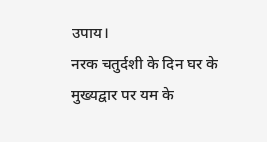उपाय।
नरक चतुर्दशी के दिन घर के मुख्यद्वार पर यम के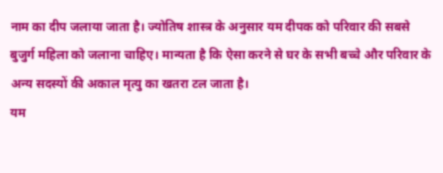नाम का दीप जलाया जाता है। ज्योतिष शास्त्र के अनुसार यम दीपक को परिवार की सबसे बुजुर्ग महिला को जलाना चाहिए। मान्यता है कि ऐसा करने से घर के सभी बच्चे और परिवार के अन्य सदस्यों की अकाल मृत्यु का खतरा टल जाता है।
यम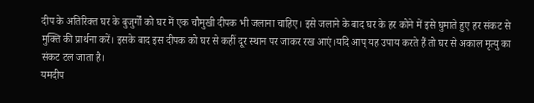दीप के अतिरिक्त घर के बुजुर्गों को घर में एक चौमुखी दीपक भी जलाना चाहिए। इसे जलाने के बाद घर के हर कोने में इसे घुमाते हुए हर संकट से मुक्ति की प्रार्थना करें। इसके बाद इस दीपक को घर से कहीं दूर स्थान पर जाकर रख आएं।यदि आप् यह उपाय करते हैं तो घर से अकाल मृत्यु का संकट टल जाता है।
यमदीप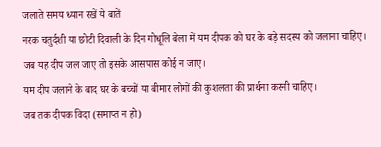जलाते समय ध्यान रखें ये बातें
नरक चतुर्दशी या छोटी दिवाली के दिन गोधूलि बेला में यम दीपक को घर के बड़े सदस्य को जलाना चाहिए।
जब यह दीप जल जाए तो इसके आसपास कोई न जाए।
यम दीप जलाने के बाद घर के बच्चों या बीमार लोगों की कुशलता की प्रार्थना करनी चाहिए।
जब तक दीपक विदा (समाप्त न हो)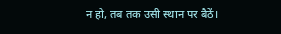न हो, तब तक उसी स्थान पर बैठें।